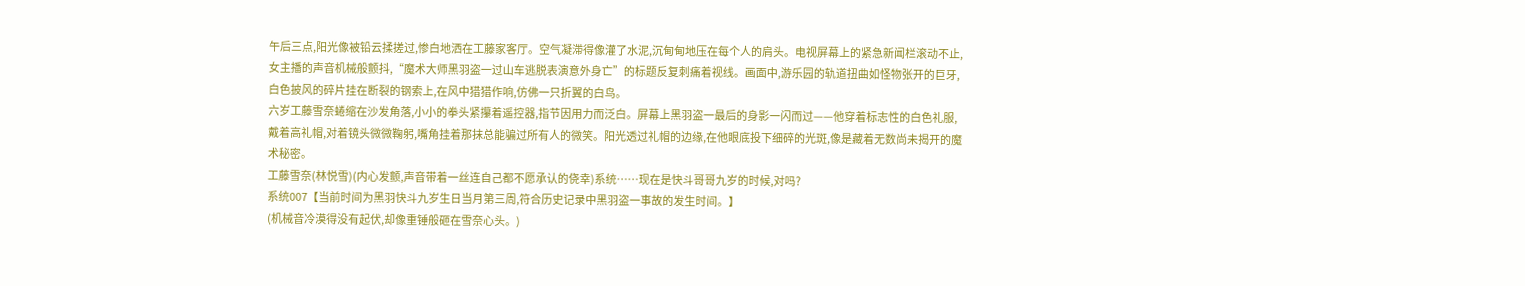午后三点,阳光像被铅云揉搓过,惨白地洒在工藤家客厅。空气凝滞得像灌了水泥,沉甸甸地压在每个人的肩头。电视屏幕上的紧急新闻栏滚动不止,女主播的声音机械般颤抖,“魔术大师黑羽盗一过山车逃脱表演意外身亡”的标题反复刺痛着视线。画面中,游乐园的轨道扭曲如怪物张开的巨牙,白色披风的碎片挂在断裂的钢索上,在风中猎猎作响,仿佛一只折翼的白鸟。
六岁工藤雪奈蜷缩在沙发角落,小小的拳头紧攥着遥控器,指节因用力而泛白。屏幕上黑羽盗一最后的身影一闪而过——他穿着标志性的白色礼服,戴着高礼帽,对着镜头微微鞠躬,嘴角挂着那抹总能骗过所有人的微笑。阳光透过礼帽的边缘,在他眼底投下细碎的光斑,像是藏着无数尚未揭开的魔术秘密。
工藤雪奈(林悦雪)(内心发颤,声音带着一丝连自己都不愿承认的侥幸)系统……现在是快斗哥哥九岁的时候,对吗?
系统007【当前时间为黑羽快斗九岁生日当月第三周,符合历史记录中黑羽盗一事故的发生时间。】
(机械音冷漠得没有起伏,却像重锤般砸在雪奈心头。)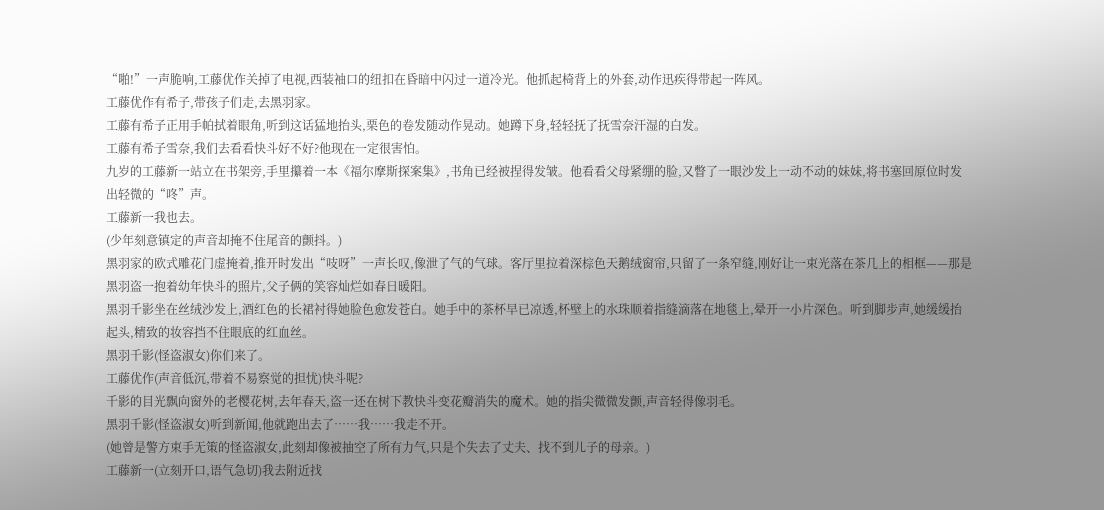“啪!”一声脆响,工藤优作关掉了电视,西装袖口的纽扣在昏暗中闪过一道冷光。他抓起椅背上的外套,动作迅疾得带起一阵风。
工藤优作有希子,带孩子们走,去黑羽家。
工藤有希子正用手帕拭着眼角,听到这话猛地抬头,栗色的卷发随动作晃动。她蹲下身,轻轻抚了抚雪奈汗湿的白发。
工藤有希子雪奈,我们去看看快斗好不好?他现在一定很害怕。
九岁的工藤新一站立在书架旁,手里攥着一本《福尔摩斯探案集》,书角已经被捏得发皱。他看看父母紧绷的脸,又瞥了一眼沙发上一动不动的妹妹,将书塞回原位时发出轻微的“咚”声。
工藤新一我也去。
(少年刻意镇定的声音却掩不住尾音的颤抖。)
黑羽家的欧式雕花门虚掩着,推开时发出“吱呀”一声长叹,像泄了气的气球。客厅里拉着深棕色天鹅绒窗帘,只留了一条窄缝,刚好让一束光落在茶几上的相框——那是黑羽盗一抱着幼年快斗的照片,父子俩的笑容灿烂如春日暖阳。
黑羽千影坐在丝绒沙发上,酒红色的长裙衬得她脸色愈发苍白。她手中的茶杯早已凉透,杯壁上的水珠顺着指缝滴落在地毯上,晕开一小片深色。听到脚步声,她缓缓抬起头,精致的妆容挡不住眼底的红血丝。
黑羽千影(怪盗淑女)你们来了。
工藤优作(声音低沉,带着不易察觉的担忧)快斗呢?
千影的目光飘向窗外的老樱花树,去年春天,盗一还在树下教快斗变花瓣消失的魔术。她的指尖微微发颤,声音轻得像羽毛。
黑羽千影(怪盗淑女)听到新闻,他就跑出去了……我……我走不开。
(她曾是警方束手无策的怪盗淑女,此刻却像被抽空了所有力气,只是个失去了丈夫、找不到儿子的母亲。)
工藤新一(立刻开口,语气急切)我去附近找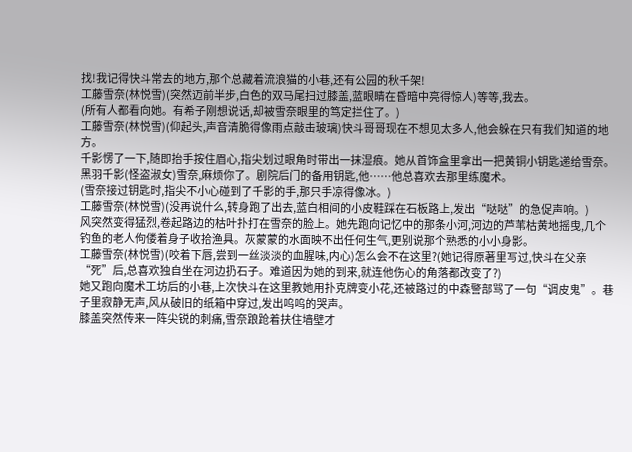找!我记得快斗常去的地方,那个总藏着流浪猫的小巷,还有公园的秋千架!
工藤雪奈(林悦雪)(突然迈前半步,白色的双马尾扫过膝盖,蓝眼睛在昏暗中亮得惊人)等等,我去。
(所有人都看向她。有希子刚想说话,却被雪奈眼里的笃定拦住了。)
工藤雪奈(林悦雪)(仰起头,声音清脆得像雨点敲击玻璃)快斗哥哥现在不想见太多人,他会躲在只有我们知道的地方。
千影愣了一下,随即抬手按住眉心,指尖划过眼角时带出一抹湿痕。她从首饰盒里拿出一把黄铜小钥匙递给雪奈。
黑羽千影(怪盗淑女)雪奈,麻烦你了。剧院后门的备用钥匙,他……他总喜欢去那里练魔术。
(雪奈接过钥匙时,指尖不小心碰到了千影的手,那只手凉得像冰。)
工藤雪奈(林悦雪)(没再说什么,转身跑了出去,蓝白相间的小皮鞋踩在石板路上,发出“哒哒”的急促声响。)
风突然变得猛烈,卷起路边的枯叶扑打在雪奈的脸上。她先跑向记忆中的那条小河,河边的芦苇枯黄地摇曳,几个钓鱼的老人佝偻着身子收拾渔具。灰蒙蒙的水面映不出任何生气,更别说那个熟悉的小小身影。
工藤雪奈(林悦雪)(咬着下唇,尝到一丝淡淡的血腥味,内心)怎么会不在这里?(她记得原著里写过,快斗在父亲“死”后,总喜欢独自坐在河边扔石子。难道因为她的到来,就连他伤心的角落都改变了?)
她又跑向魔术工坊后的小巷,上次快斗在这里教她用扑克牌变小花,还被路过的中森警部骂了一句“调皮鬼”。巷子里寂静无声,风从破旧的纸箱中穿过,发出呜呜的哭声。
膝盖突然传来一阵尖锐的刺痛,雪奈踉跄着扶住墙壁才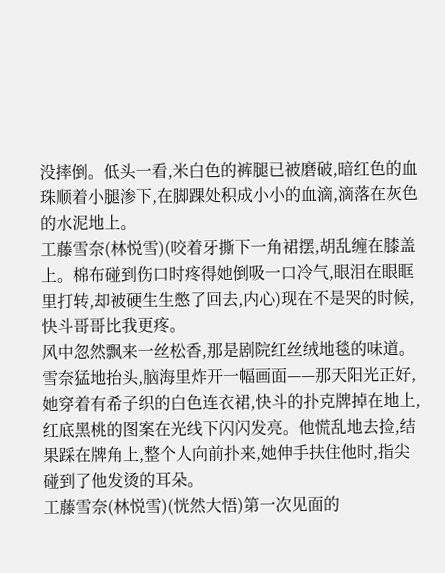没摔倒。低头一看,米白色的裤腿已被磨破,暗红色的血珠顺着小腿渗下,在脚踝处积成小小的血滴,滴落在灰色的水泥地上。
工藤雪奈(林悦雪)(咬着牙撕下一角裙摆,胡乱缠在膝盖上。棉布碰到伤口时疼得她倒吸一口冷气,眼泪在眼眶里打转,却被硬生生憋了回去,内心)现在不是哭的时候,快斗哥哥比我更疼。
风中忽然飘来一丝松香,那是剧院红丝绒地毯的味道。雪奈猛地抬头,脑海里炸开一幅画面——那天阳光正好,她穿着有希子织的白色连衣裙,快斗的扑克牌掉在地上,红底黑桃的图案在光线下闪闪发亮。他慌乱地去捡,结果踩在牌角上,整个人向前扑来,她伸手扶住他时,指尖碰到了他发烫的耳朵。
工藤雪奈(林悦雪)(恍然大悟)第一次见面的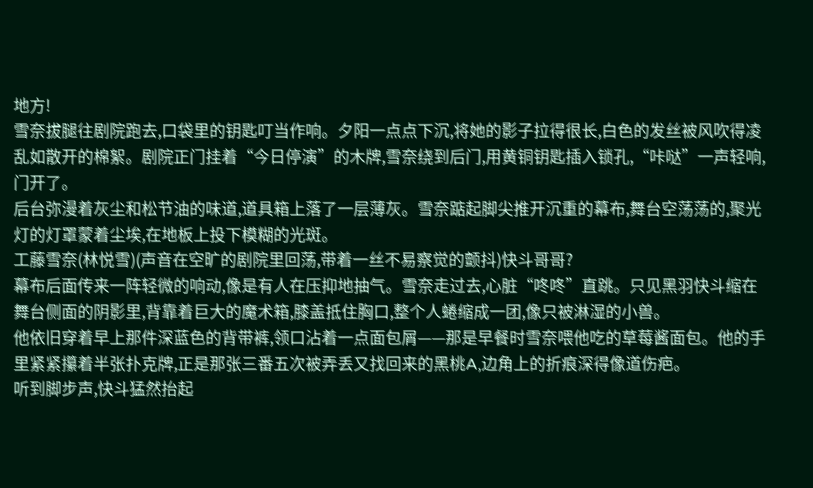地方!
雪奈拔腿往剧院跑去,口袋里的钥匙叮当作响。夕阳一点点下沉,将她的影子拉得很长,白色的发丝被风吹得凌乱如散开的棉絮。剧院正门挂着“今日停演”的木牌,雪奈绕到后门,用黄铜钥匙插入锁孔,“咔哒”一声轻响,门开了。
后台弥漫着灰尘和松节油的味道,道具箱上落了一层薄灰。雪奈踮起脚尖推开沉重的幕布,舞台空荡荡的,聚光灯的灯罩蒙着尘埃,在地板上投下模糊的光斑。
工藤雪奈(林悦雪)(声音在空旷的剧院里回荡,带着一丝不易察觉的颤抖)快斗哥哥?
幕布后面传来一阵轻微的响动,像是有人在压抑地抽气。雪奈走过去,心脏“咚咚”直跳。只见黑羽快斗缩在舞台侧面的阴影里,背靠着巨大的魔术箱,膝盖抵住胸口,整个人蜷缩成一团,像只被淋湿的小兽。
他依旧穿着早上那件深蓝色的背带裤,领口沾着一点面包屑——那是早餐时雪奈喂他吃的草莓酱面包。他的手里紧紧攥着半张扑克牌,正是那张三番五次被弄丢又找回来的黑桃A,边角上的折痕深得像道伤疤。
听到脚步声,快斗猛然抬起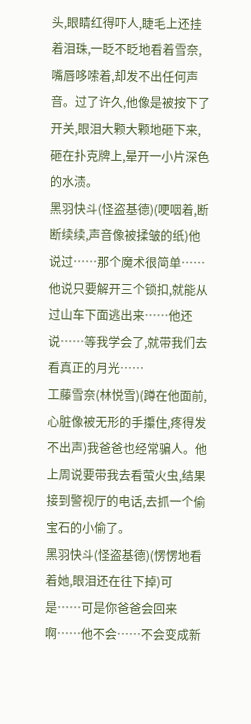头,眼睛红得吓人,睫毛上还挂着泪珠,一眨不眨地看着雪奈,嘴唇哆嗦着,却发不出任何声音。过了许久,他像是被按下了开关,眼泪大颗大颗地砸下来,砸在扑克牌上,晕开一小片深色的水渍。
黑羽快斗(怪盗基德)(哽咽着,断断续续,声音像被揉皱的纸)他说过……那个魔术很简单……他说只要解开三个锁扣,就能从过山车下面逃出来……他还说……等我学会了,就带我们去看真正的月光……
工藤雪奈(林悦雪)(蹲在他面前,心脏像被无形的手攥住,疼得发不出声)我爸爸也经常骗人。他上周说要带我去看萤火虫,结果接到警视厅的电话,去抓一个偷宝石的小偷了。
黑羽快斗(怪盗基德)(愣愣地看着她,眼泪还在往下掉)可是……可是你爸爸会回来啊……他不会……不会变成新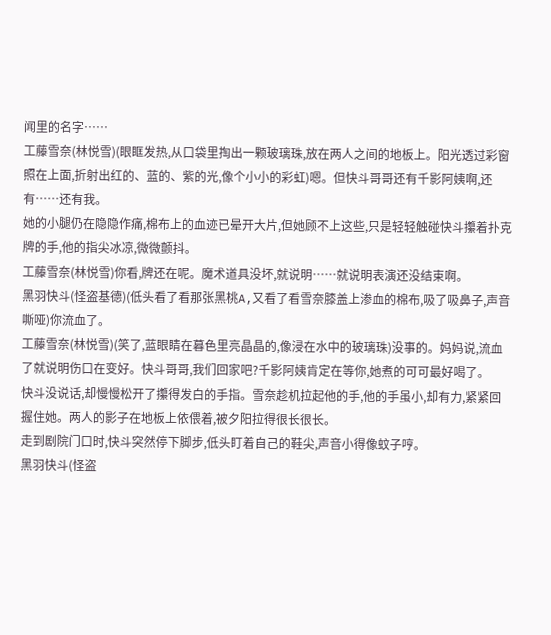闻里的名字……
工藤雪奈(林悦雪)(眼眶发热,从口袋里掏出一颗玻璃珠,放在两人之间的地板上。阳光透过彩窗照在上面,折射出红的、蓝的、紫的光,像个小小的彩虹)嗯。但快斗哥哥还有千影阿姨啊,还有……还有我。
她的小腿仍在隐隐作痛,棉布上的血迹已晕开大片,但她顾不上这些,只是轻轻触碰快斗攥着扑克牌的手,他的指尖冰凉,微微颤抖。
工藤雪奈(林悦雪)你看,牌还在呢。魔术道具没坏,就说明……就说明表演还没结束啊。
黑羽快斗(怪盗基德)(低头看了看那张黑桃A,又看了看雪奈膝盖上渗血的棉布,吸了吸鼻子,声音嘶哑)你流血了。
工藤雪奈(林悦雪)(笑了,蓝眼睛在暮色里亮晶晶的,像浸在水中的玻璃珠)没事的。妈妈说,流血了就说明伤口在变好。快斗哥哥,我们回家吧?千影阿姨肯定在等你,她煮的可可最好喝了。
快斗没说话,却慢慢松开了攥得发白的手指。雪奈趁机拉起他的手,他的手虽小,却有力,紧紧回握住她。两人的影子在地板上依偎着,被夕阳拉得很长很长。
走到剧院门口时,快斗突然停下脚步,低头盯着自己的鞋尖,声音小得像蚊子哼。
黑羽快斗(怪盗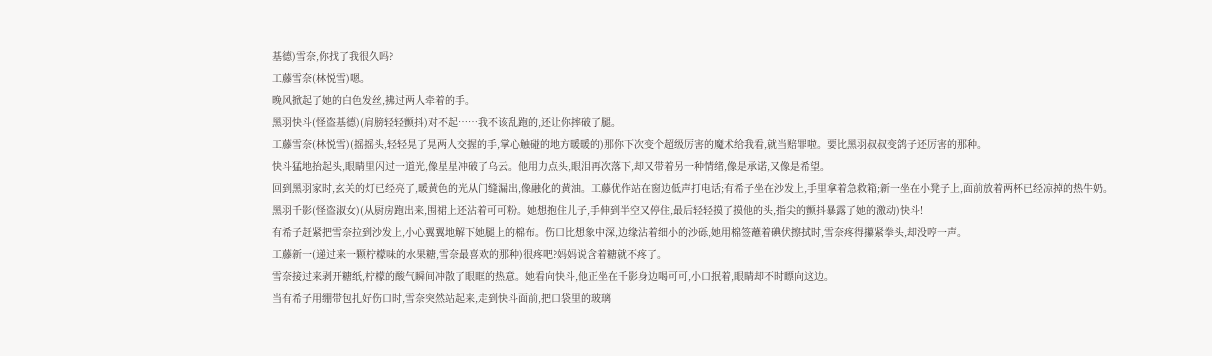基德)雪奈,你找了我很久吗?
工藤雪奈(林悦雪)嗯。
晚风掀起了她的白色发丝,拂过两人牵着的手。
黑羽快斗(怪盗基德)(肩膀轻轻颤抖)对不起……我不该乱跑的,还让你摔破了腿。
工藤雪奈(林悦雪)(摇摇头,轻轻晃了晃两人交握的手,掌心触碰的地方暖暖的)那你下次变个超级厉害的魔术给我看,就当赔罪啦。要比黑羽叔叔变鸽子还厉害的那种。
快斗猛地抬起头,眼睛里闪过一道光,像星星冲破了乌云。他用力点头,眼泪再次落下,却又带着另一种情绪,像是承诺,又像是希望。
回到黑羽家时,玄关的灯已经亮了,暖黄色的光从门缝漏出,像融化的黄油。工藤优作站在窗边低声打电话;有希子坐在沙发上,手里拿着急救箱;新一坐在小凳子上,面前放着两杯已经凉掉的热牛奶。
黑羽千影(怪盗淑女)(从厨房跑出来,围裙上还沾着可可粉。她想抱住儿子,手伸到半空又停住,最后轻轻摸了摸他的头,指尖的颤抖暴露了她的激动)快斗!
有希子赶紧把雪奈拉到沙发上,小心翼翼地解下她腿上的棉布。伤口比想象中深,边缘沾着细小的沙砾,她用棉签蘸着碘伏擦拭时,雪奈疼得攥紧拳头,却没哼一声。
工藤新一(递过来一颗柠檬味的水果糖,雪奈最喜欢的那种)很疼吧?妈妈说含着糖就不疼了。
雪奈接过来剥开糖纸,柠檬的酸气瞬间冲散了眼眶的热意。她看向快斗,他正坐在千影身边喝可可,小口抿着,眼睛却不时瞟向这边。
当有希子用绷带包扎好伤口时,雪奈突然站起来,走到快斗面前,把口袋里的玻璃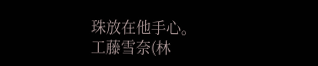珠放在他手心。
工藤雪奈(林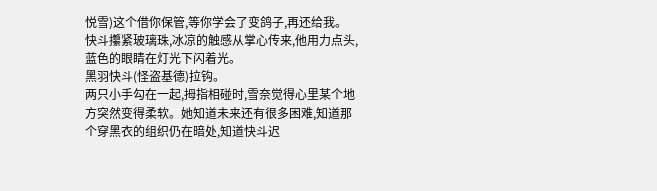悦雪)这个借你保管,等你学会了变鸽子,再还给我。
快斗攥紧玻璃珠,冰凉的触感从掌心传来,他用力点头,蓝色的眼睛在灯光下闪着光。
黑羽快斗(怪盗基德)拉钩。
两只小手勾在一起,拇指相碰时,雪奈觉得心里某个地方突然变得柔软。她知道未来还有很多困难,知道那个穿黑衣的组织仍在暗处,知道快斗迟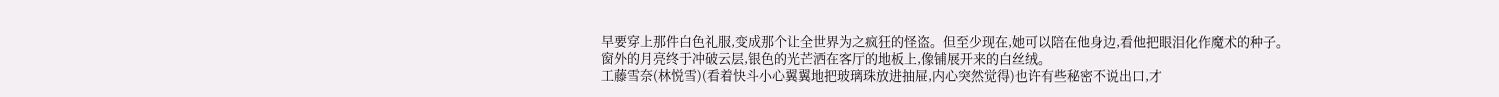早要穿上那件白色礼服,变成那个让全世界为之疯狂的怪盗。但至少现在,她可以陪在他身边,看他把眼泪化作魔术的种子。
窗外的月亮终于冲破云层,银色的光芒洒在客厅的地板上,像铺展开来的白丝绒。
工藤雪奈(林悦雪)(看着快斗小心翼翼地把玻璃珠放进抽屉,内心突然觉得)也许有些秘密不说出口,才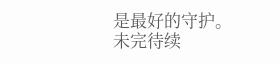是最好的守护。
未完待续